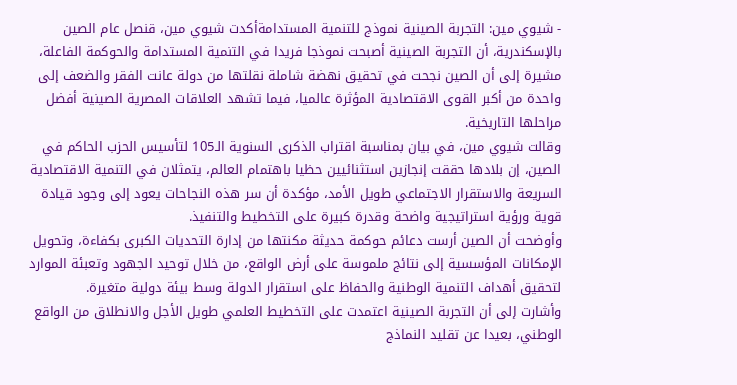- شيوي مين: التجربة الصينية نموذج للتنمية المستدامةأكدت شيوي مين، قنصل عام الصين بالإسكندرية، أن التجربة الصينية أصبحت نموذجا فريدا في التنمية المستدامة والحوكمة الفاعلة، مشيرة إلى أن الصين نجحت في تحقيق نهضة شاملة نقلتها من دولة عانت الفقر والضعف إلى واحدة من أكبر القوى الاقتصادية المؤثرة عالميا، فيما تشهد العلاقات المصرية الصينية أفضل مراحلها التاريخية.
وقالت شيوي مين، في بيان بمناسبة اقتراب الذكرى السنوية الـ105 لتأسيس الحزب الحاكم في الصين، إن بلادها حققت إنجازين استثنائيين حظيا باهتمام العالم، يتمثلان في التنمية الاقتصادية السريعة والاستقرار الاجتماعي طويل الأمد، مؤكدة أن سر هذه النجاحات يعود إلى وجود قيادة قوية ورؤية استراتيجية واضحة وقدرة كبيرة على التخطيط والتنفيذ.
وأوضحت أن الصين أرست دعائم حوكمة حديثة مكنتها من إدارة التحديات الكبرى بكفاءة، وتحويل الإمكانات المؤسسية إلى نتائج ملموسة على أرض الواقع، من خلال توحيد الجهود وتعبئة الموارد لتحقيق أهداف التنمية الوطنية والحفاظ على استقرار الدولة وسط بيئة دولية متغيرة.
وأشارت إلى أن التجربة الصينية اعتمدت على التخطيط العلمي طويل الأجل والانطلاق من الواقع الوطني، بعيدا عن تقليد النماذج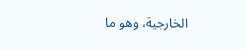الخارجية، وهو ما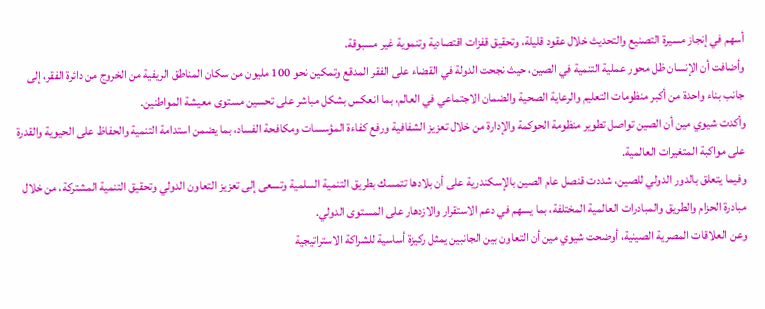أسهم في إنجاز مسيرة التصنيع والتحديث خلال عقود قليلة، وتحقيق قفزات اقتصادية وتنموية غير مسبوقة.
وأضافت أن الإنسان ظل محور عملية التنمية في الصين، حيث نجحت الدولة في القضاء على الفقر المدقع وتمكين نحو 100 مليون من سكان المناطق الريفية من الخروج من دائرة الفقر، إلى جانب بناء واحدة من أكبر منظومات التعليم والرعاية الصحية والضمان الاجتماعي في العالم، بما انعكس بشكل مباشر على تحسين مستوى معيشة المواطنين.
وأكدت شيوي مين أن الصين تواصل تطوير منظومة الحوكمة والإدارة من خلال تعزيز الشفافية ورفع كفاءة المؤسسات ومكافحة الفساد، بما يضمن استدامة التنمية والحفاظ على الحيوية والقدرة على مواكبة المتغيرات العالمية.
وفيما يتعلق بالدور الدولي للصين، شددت قنصل عام الصين بالإسكندرية على أن بلادها تتمسك بطريق التنمية السلمية وتسعى إلى تعزيز التعاون الدولي وتحقيق التنمية المشتركة، من خلال مبادرة الحزام والطريق والمبادرات العالمية المختلفة، بما يسهم في دعم الاستقرار والازدهار على المستوى الدولي.
وعن العلاقات المصرية الصينية، أوضحت شيوي مين أن التعاون بين الجانبين يمثل ركيزة أساسية للشراكة الاستراتيجية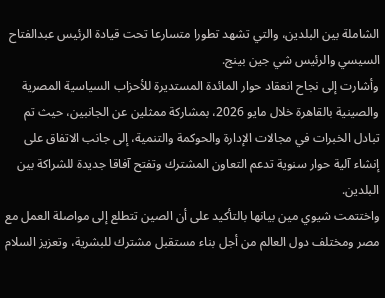الشاملة بين البلدين، والتي تشهد تطورا متسارعا تحت قيادة الرئيس عبدالفتاح السيسي والرئيس شي جين بينج.
وأشارت إلى نجاح انعقاد حوار المائدة المستديرة للأحزاب السياسية المصرية والصينية بالقاهرة خلال مايو 2026، بمشاركة ممثلين عن الجانبين، حيث تم تبادل الخبرات في مجالات الإدارة والحوكمة والتنمية، إلى جانب الاتفاق على إنشاء آلية حوار سنوية تدعم التعاون المشترك وتفتح آفاقا جديدة للشراكة بين البلدين.
واختتمت شيوي مين بيانها بالتأكيد على أن الصين تتطلع إلى مواصلة العمل مع مصر ومختلف دول العالم من أجل بناء مستقبل مشترك للبشرية، وتعزيز السلام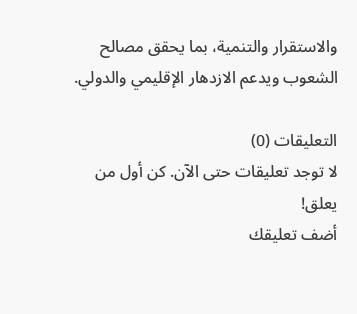والاستقرار والتنمية، بما يحقق مصالح الشعوب ويدعم الازدهار الإقليمي والدولي.

التعليقات (0)
لا توجد تعليقات حتى الآن. كن أول من يعلق!
أضف تعليقك